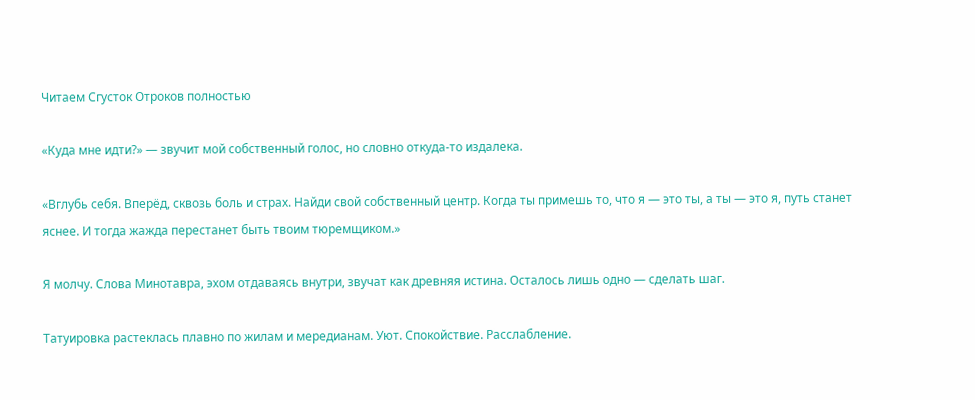Читаем Сгусток Отроков полностью

«Куда мне идти?» — звучит мой собственный голос, но словно откуда-то издалека.

«Вглубь себя. Вперёд, сквозь боль и страх. Найди свой собственный центр. Когда ты примешь то, что я — это ты, а ты — это я, путь станет яснее. И тогда жажда перестанет быть твоим тюремщиком.»

Я молчу. Слова Минотавра, эхом отдаваясь внутри, звучат как древняя истина. Осталось лишь одно — сделать шаг.

Татуировка растеклась плавно по жилам и мередианам. Уют. Спокойствие. Расслабление.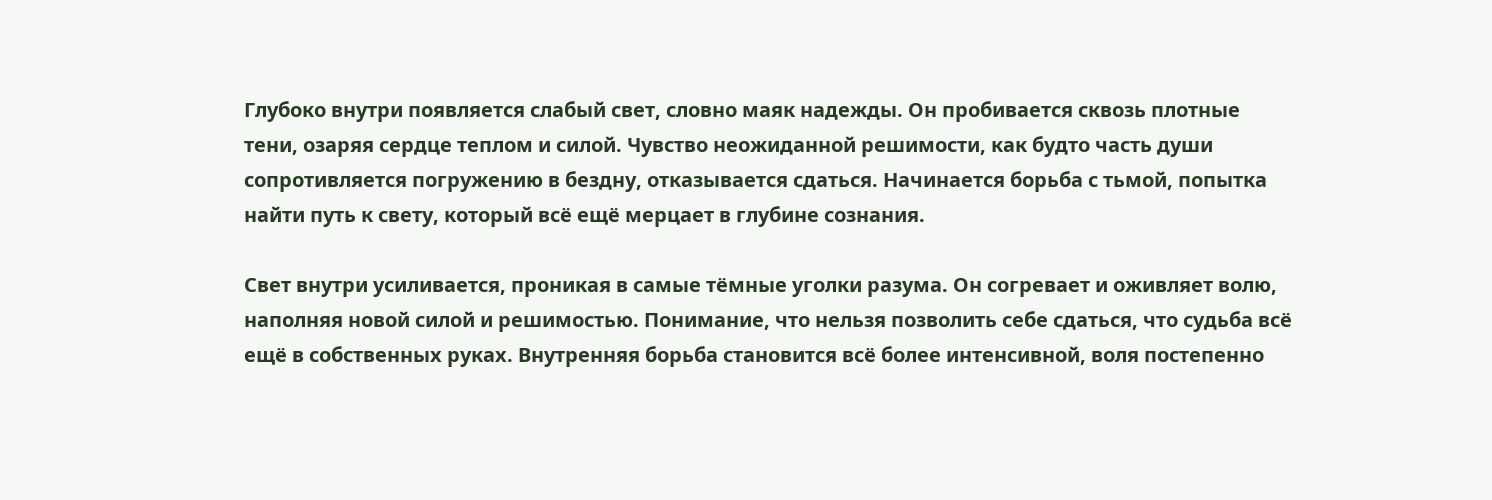Глубоко внутри появляется слабый свет, словно маяк надежды. Он пробивается сквозь плотные тени, озаряя сердце теплом и силой. Чувство неожиданной решимости, как будто часть души сопротивляется погружению в бездну, отказывается сдаться. Начинается борьба с тьмой, попытка найти путь к свету, который всё ещё мерцает в глубине сознания.

Свет внутри усиливается, проникая в самые тёмные уголки разума. Он согревает и оживляет волю, наполняя новой силой и решимостью. Понимание, что нельзя позволить себе сдаться, что судьба всё ещё в собственных руках. Внутренняя борьба становится всё более интенсивной, воля постепенно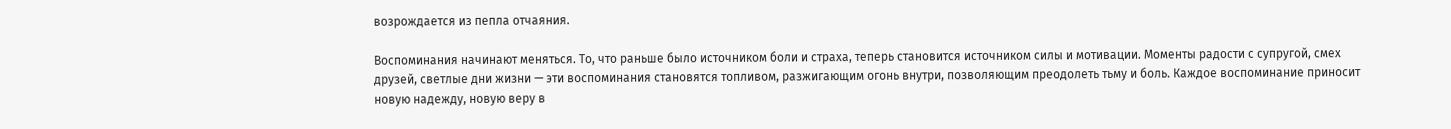возрождается из пепла отчаяния.

Воспоминания начинают меняться. То, что раньше было источником боли и страха, теперь становится источником силы и мотивации. Моменты радости с супругой, смех друзей, светлые дни жизни — эти воспоминания становятся топливом, разжигающим огонь внутри, позволяющим преодолеть тьму и боль. Каждое воспоминание приносит новую надежду, новую веру в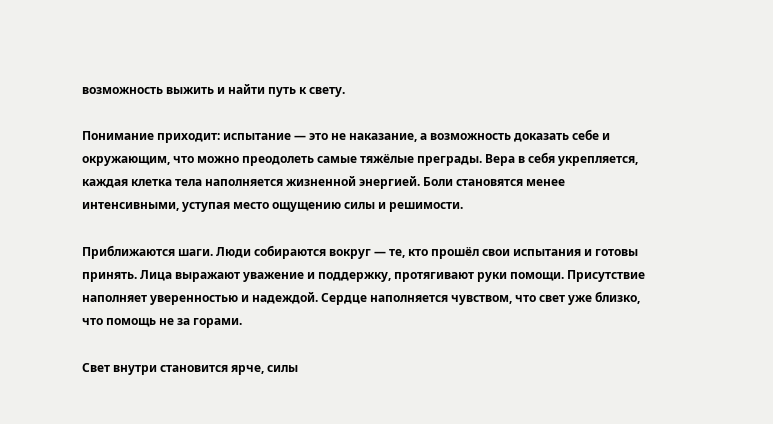возможность выжить и найти путь к свету.

Понимание приходит: испытание — это не наказание, а возможность доказать себе и окружающим, что можно преодолеть самые тяжёлые преграды. Вера в себя укрепляется, каждая клетка тела наполняется жизненной энергией. Боли становятся менее интенсивными, уступая место ощущению силы и решимости.

Приближаются шаги. Люди собираются вокруг — те, кто прошёл свои испытания и готовы принять. Лица выражают уважение и поддержку, протягивают руки помощи. Присутствие наполняет уверенностью и надеждой. Сердце наполняется чувством, что свет уже близко, что помощь не за горами.

Свет внутри становится ярче, силы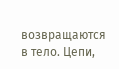возвращаются в тело. Цепи,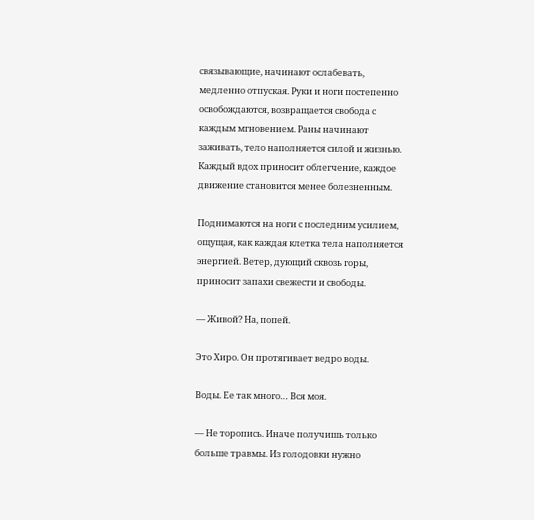связывающие, начинают ослабевать, медленно отпуская. Руки и ноги постепенно освобождаются, возвращается свобода с каждым мгновением. Раны начинают заживать, тело наполняется силой и жизнью. Каждый вдох приносит облегчение, каждое движение становится менее болезненным.

Поднимаются на ноги с последним усилием, ощущая, как каждая клетка тела наполняется энергией. Ветер, дующий сквозь горы, приносит запахи свежести и свободы.

— Живой? На, попей.

Это Хиро. Он протягивает ведро воды.

Воды. Ее так много… Вся моя.

— Не торопись. Иначе получишь только больше травмы. Из голодовки нужно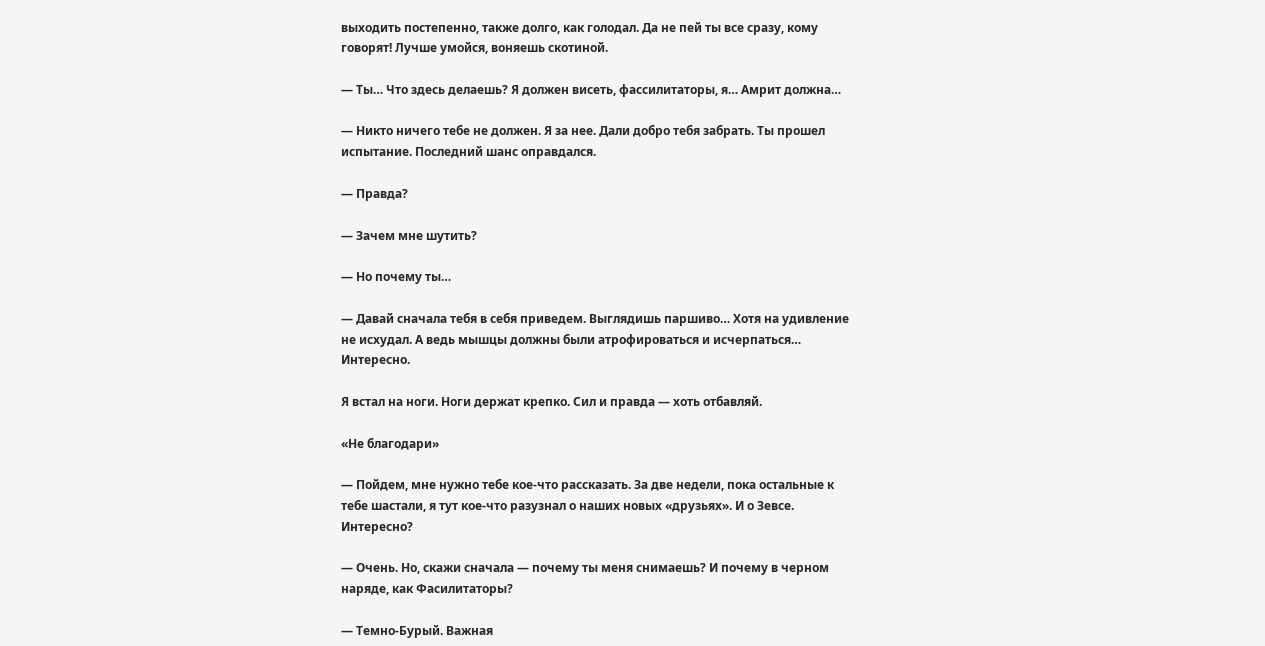выходить постепенно, также долго, как голодал. Да не пей ты все сразу, кому говорят! Лучше умойся, воняешь скотиной.

— Ты… Что здесь делаешь? Я должен висеть, фассилитаторы, я… Амрит должна…

— Никто ничего тебе не должен. Я за нее. Дали добро тебя забрать. Ты прошел испытание. Последний шанс оправдался.

— Правда?

— Зачем мне шутить?

— Но почему ты…

— Давай сначала тебя в себя приведем. Выглядишь паршиво… Хотя на удивление не исхудал. А ведь мышцы должны были атрофироваться и исчерпаться… Интересно.

Я встал на ноги. Ноги держат крепко. Сил и правда — хоть отбавляй.

«Не благодари»

— Пойдем, мне нужно тебе кое-что рассказать. За две недели, пока остальные к тебе шастали, я тут кое-что разузнал о наших новых «друзьях». И о Зевсе. Интересно?

— Очень. Но, скажи сначала — почему ты меня снимаешь? И почему в черном наряде, как Фасилитаторы?

— Темно-Бурый. Важная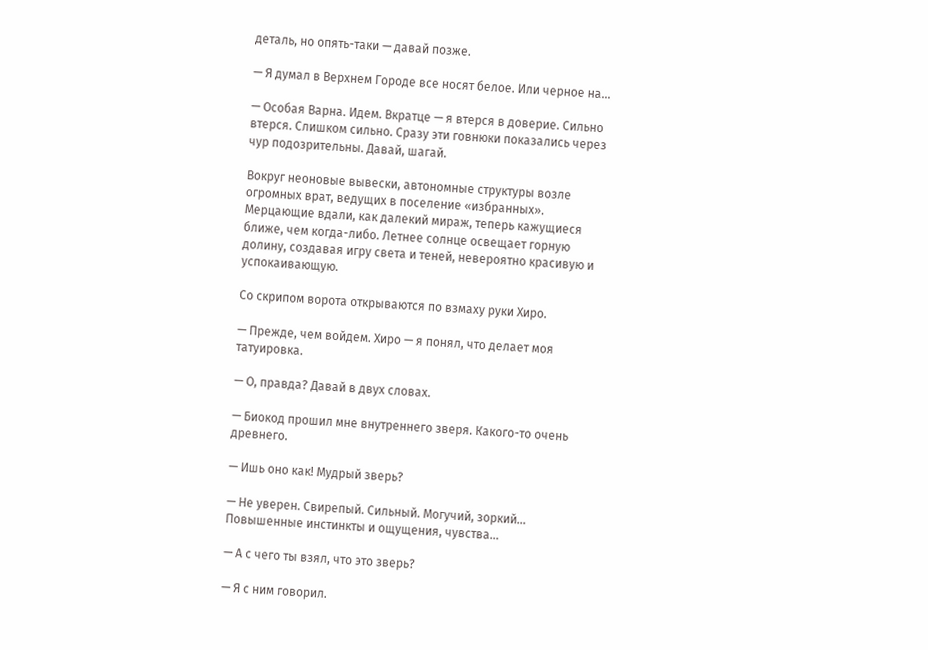деталь, но опять-таки — давай позже.

— Я думал в Верхнем Городе все носят белое. Или черное на…

— Особая Варна. Идем. Вкратце — я втерся в доверие. Сильно втерся. Слишком сильно. Сразу эти говнюки показались через чур подозрительны. Давай, шагай.

Вокруг неоновые вывески, автономные структуры возле огромных врат, ведущих в поселение «избранных». Мерцающие вдали, как далекий мираж, теперь кажущиеся ближе, чем когда-либо. Летнее солнце освещает горную долину, создавая игру света и теней, невероятно красивую и успокаивающую.

Со скрипом ворота открываются по взмаху руки Хиро.

— Прежде, чем войдем. Хиро — я понял, что делает моя татуировка.

— О, правда? Давай в двух словах.

— Биокод прошил мне внутреннего зверя. Какого-то очень древнего.

— Ишь оно как! Мудрый зверь?

— Не уверен. Свирепый. Сильный. Могучий, зоркий… Повышенные инстинкты и ощущения, чувства…

— А с чего ты взял, что это зверь?

— Я с ним говорил.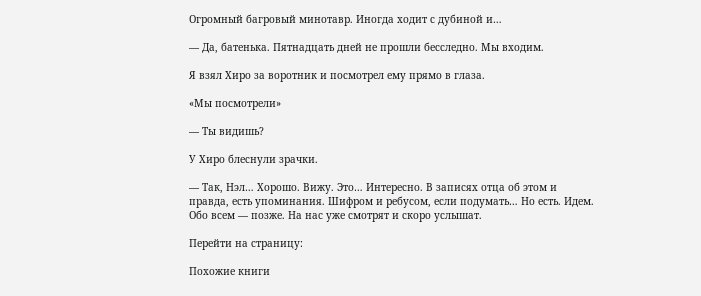Огромный багровый минотавр. Иногда ходит с дубиной и…

— Да, батенька. Пятнадцать дней не прошли бесследно. Мы входим.

Я взял Хиро за воротник и посмотрел ему прямо в глаза.

«Мы посмотрели»

— Ты видишь?

У Хиро блеснули зрачки.

— Так, Нэл… Хорошо. Вижу. Это… Интересно. В записях отца об этом и правда, есть упоминания. Шифром и ребусом, если подумать… Но есть. Идем. Обо всем — позже. На нас уже смотрят и скоро услышат.

Перейти на страницу:

Похожие книги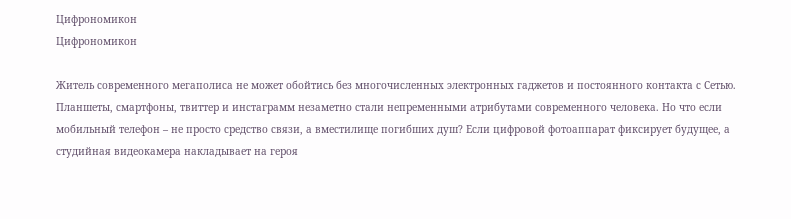Цифрономикон
Цифрономикон

Житель современного мегаполиса не может обойтись без многочисленных электронных гаджетов и постоянного контакта с Сетью. Планшеты, смартфоны, твиттер и инстаграмм незаметно стали непременными атрибутами современного человека. Но что если мобильный телефон – не просто средство связи, а вместилище погибших душ? Если цифровой фотоаппарат фиксирует будущее, а студийная видеокамера накладывает на героя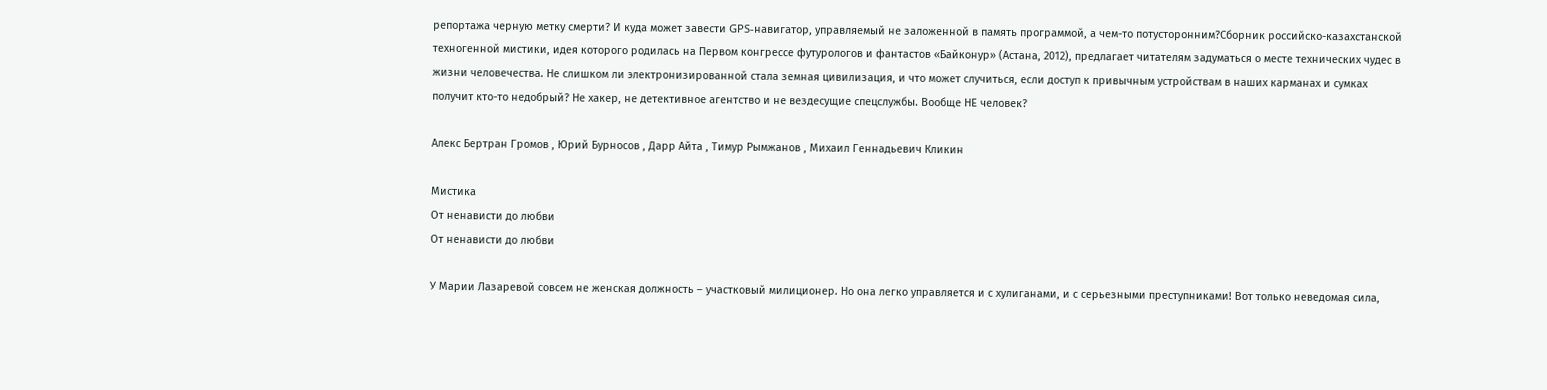репортажа черную метку смерти? И куда может завести GPS-навигатор, управляемый не заложенной в память программой, а чем-то потусторонним?Сборник российско-казахстанской техногенной мистики, идея которого родилась на Первом конгрессе футурологов и фантастов «Байконур» (Астана, 2012), предлагает читателям задуматься о месте технических чудес в жизни человечества. Не слишком ли электронизированной стала земная цивилизация, и что может случиться, если доступ к привычным устройствам в наших карманах и сумках получит кто-то недобрый? Не хакер, не детективное агентство и не вездесущие спецслужбы. Вообще НЕ человек?

Алекс Бертран Громов , Юрий Бурносов , Дарр Айта , Тимур Рымжанов , Михаил Геннадьевич Кликин

Мистика
От ненависти до любви
От ненависти до любви

У Марии Лазаревой совсем не женская должность – участковый милиционер. Но она легко управляется и с хулиганами, и с серьезными преступниками! Вот только неведомая сила,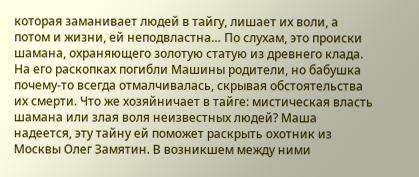которая заманивает людей в тайгу, лишает их воли, а потом и жизни, ей неподвластна… По слухам, это происки шамана, охраняющего золотую статую из древнего клада. На его раскопках погибли Машины родители, но бабушка почему-то всегда отмалчивалась, скрывая обстоятельства их смерти. Что же хозяйничает в тайге: мистическая власть шамана или злая воля неизвестных людей? Маша надеется, эту тайну ей поможет раскрыть охотник из Москвы Олег Замятин. В возникшем между ними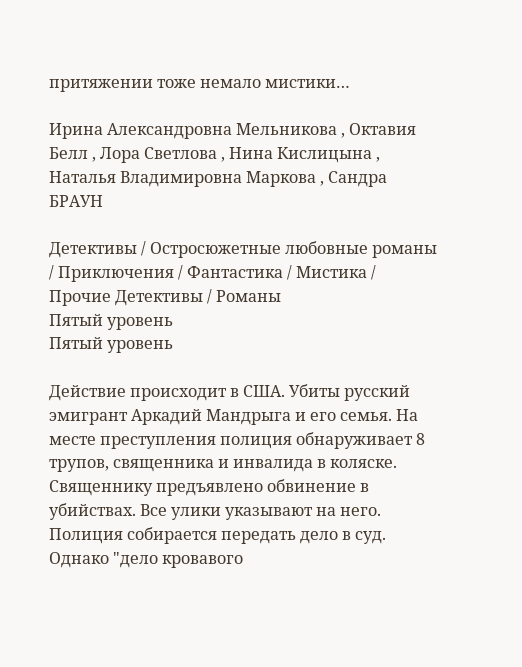притяжении тоже немало мистики…

Ирина Александровна Мельникова , Октавия Белл , Лора Светлова , Нина Кислицына , Наталья Владимировна Маркова , Сандра БРАУН

Детективы / Остросюжетные любовные романы / Приключения / Фантастика / Мистика / Прочие Детективы / Романы
Пятый уровень
Пятый уровень

Действие происходит в США. Убиты русский эмигрант Аркадий Мандрыга и его семья. На месте преступления полиция обнаруживает 8 трупов, священника и инвалида в коляске. Священнику предъявлено обвинение в убийствах. Все улики указывают на него. Полиция собирается передать дело в суд. Однако "дело кровавого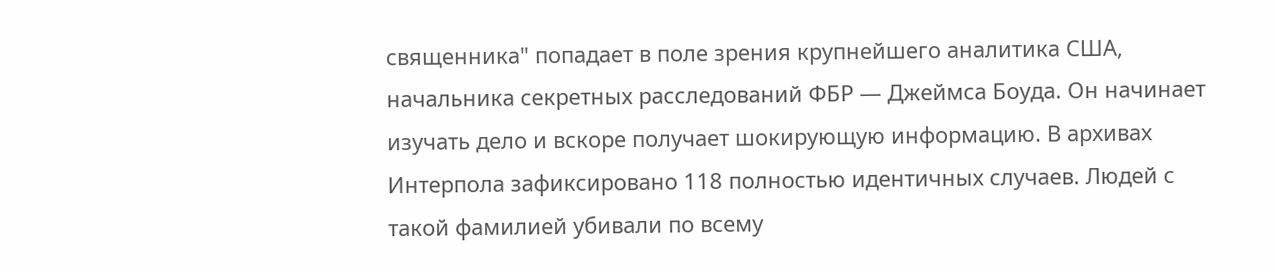священника" попадает в поле зрения крупнейшего аналитика США, начальника секретных расследований ФБР — Джеймса Боуда. Он начинает изучать дело и вскоре получает шокирующую информацию. В архивах Интерпола зафиксировано 118 полностью идентичных случаев. Людей с такой фамилией убивали по всему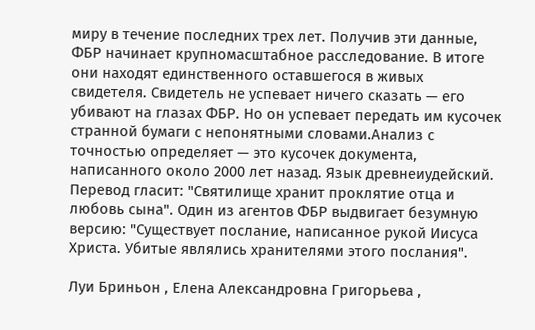миру в течение последних трех лет. Получив эти данные, ФБР начинает крупномасштабное расследование. В итоге они находят единственного оставшегося в живых свидетеля. Свидетель не успевает ничего сказать — его убивают на глазах ФБР. Но он успевает передать им кусочек странной бумаги с непонятными словами.Анализ с точностью определяет — это кусочек документа, написанного около 2000 лет назад. Язык древнеиудейский. Перевод гласит: "Святилище хранит проклятие отца и любовь сына". Один из агентов ФБР выдвигает безумную версию: "Существует послание, написанное рукой Иисуса Христа. Убитые являлись хранителями этого послания".

Луи Бриньон , Елена Александровна Григорьева ,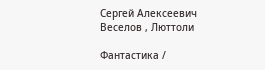Сергей Алексеевич Веселов , Люттоли

Фантастика /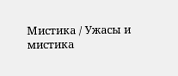Мистика / Ужасы и мистика